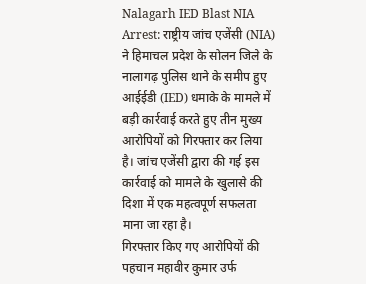Nalagarh IED Blast NIA Arrest: राष्ट्रीय जांच एजेंसी (NIA) ने हिमाचल प्रदेश के सोलन जिले के नालागढ़ पुलिस थाने के समीप हुए आईईडी (IED) धमाके के मामले में बड़ी कार्रवाई करते हुए तीन मुख्य आरोपियों को गिरफ्तार कर लिया है। जांच एजेंसी द्वारा की गई इस कार्रवाई को मामले के खुलासे की दिशा में एक महत्वपूर्ण सफलता माना जा रहा है।
गिरफ्तार किए गए आरोपियों की पहचान महावीर कुमार उर्फ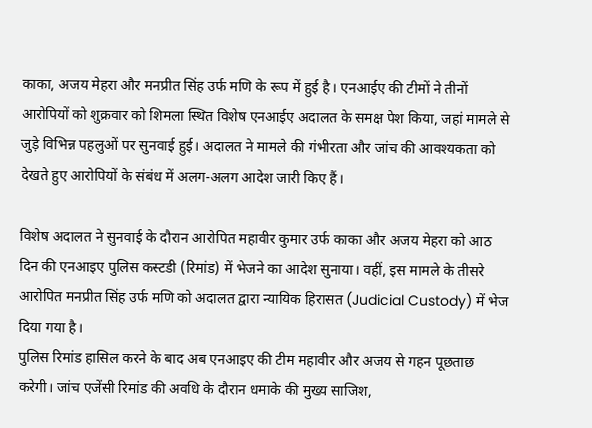काका, अजय मेहरा और मनप्रीत सिंह उर्फ मणि के रूप में हुई है। एनआईए की टीमों ने तीनों आरोपियों को शुक्रवार को शिमला स्थित विशेष एनआईए अदालत के समक्ष पेश किया, जहां मामले से जुड़े विभिन्न पहलुओं पर सुनवाई हुई। अदालत ने मामले की गंभीरता और जांच की आवश्यकता को देखते हुए आरोपियों के संबंध में अलग-अलग आदेश जारी किए हैं।

विशेष अदालत ने सुनवाई के दौरान आरोपित महावीर कुमार उर्फ काका और अजय मेहरा को आठ दिन की एनआइए पुलिस कस्टडी (रिमांड) में भेजने का आदेश सुनाया। वहीं, इस मामले के तीसरे आरोपित मनप्रीत सिंह उर्फ मणि को अदालत द्वारा न्यायिक हिरासत (Judicial Custody) में भेज दिया गया है।
पुलिस रिमांड हासिल करने के बाद अब एनआइए की टीम महावीर और अजय से गहन पूछताछ करेगी। जांच एजेंसी रिमांड की अवधि के दौरान धमाके की मुख्य साजिश,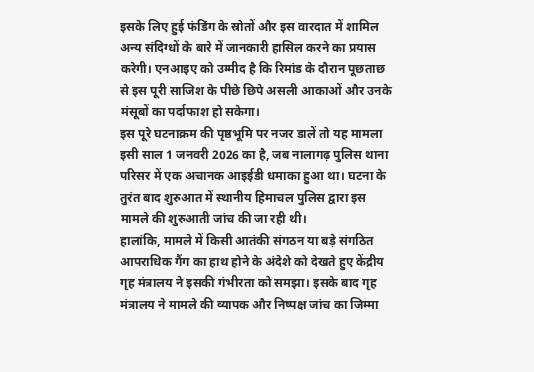इसके लिए हुई फंडिंग के स्रोतों और इस वारदात में शामिल अन्य संदिग्धों के बारे में जानकारी हासिल करने का प्रयास करेगी। एनआइए को उम्मीद है कि रिमांड के दौरान पूछताछ से इस पूरी साजिश के पीछे छिपे असली आकाओं और उनके मंसूबों का पर्दाफाश हो सकेगा।
इस पूरे घटनाक्रम की पृष्ठभूमि पर नजर डालें तो यह मामला इसी साल 1 जनवरी 2026 का है, जब नालागढ़ पुलिस थाना परिसर में एक अचानक आइईडी धमाका हुआ था। घटना के तुरंत बाद शुरुआत में स्थानीय हिमाचल पुलिस द्वारा इस मामले की शुरुआती जांच की जा रही थी।
हालांकि, मामले में किसी आतंकी संगठन या बड़े संगठित आपराधिक गैंग का हाथ होने के अंदेशे को देखते हुए केंद्रीय गृह मंत्रालय ने इसकी गंभीरता को समझा। इसके बाद गृह मंत्रालय ने मामले की व्यापक और निष्पक्ष जांच का जिम्मा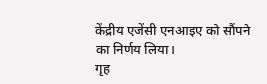केंद्रीय एजेंसी एनआइए को सौंपने का निर्णय लिया।
गृह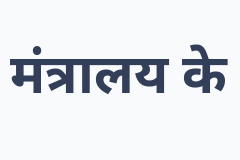मंत्रालय के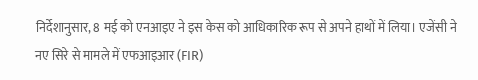निर्देशानुसार, 8 मई को एनआइए ने इस केस को आधिकारिक रूप से अपने हाथों में लिया। एजेंसी ने नए सिरे से मामले में एफआइआर (FIR)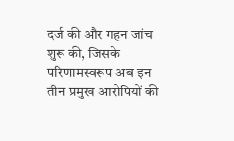दर्ज की और गहन जांच शुरू की, जिसके परिणामस्वरूप अब इन तीन प्रमुख आरोपियों की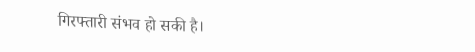गिरफ्तारी संभव हो सकी है।